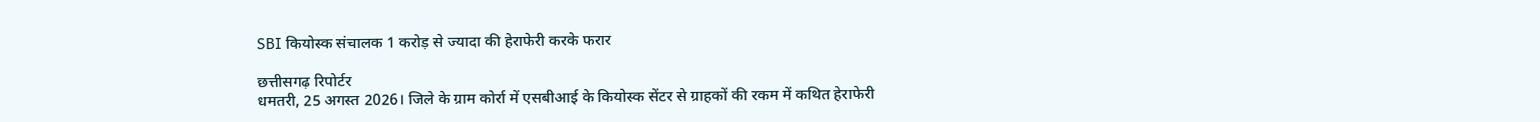SBI कियोस्क संचालक 1 करोड़ से ज्यादा की हेराफेरी करके फरार

छत्तीसगढ़ रिपोर्टर
धमतरी, 25 अगस्त 2026। जिले के ग्राम कोर्रा में एसबीआई के कियोस्क सेंटर से ग्राहकों की रकम में कथित हेराफेरी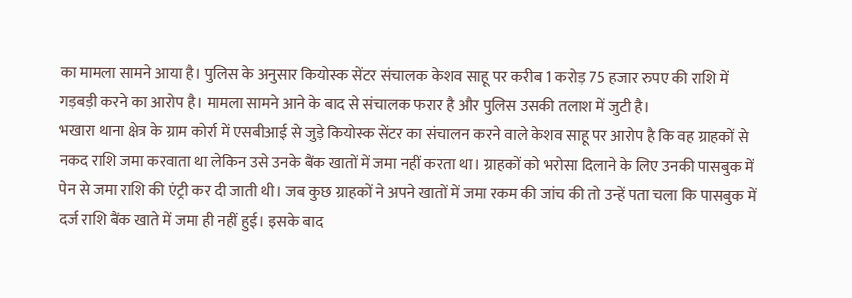का मामला सामने आया है। पुलिस के अनुसार कियोस्क सेंटर संचालक केशव साहू पर करीब 1 करोड़ 75 हजार रुपए की राशि में गड़बड़ी करने का आरोप है। मामला सामने आने के बाद से संचालक फरार है और पुलिस उसकी तलाश में जुटी है।
भखारा थाना क्षेत्र के ग्राम कोर्रा में एसबीआई से जुड़े कियोस्क सेंटर का संचालन करने वाले केशव साहू पर आरोप है कि वह ग्राहकों से नकद राशि जमा करवाता था लेकिन उसे उनके बैंक खातों में जमा नहीं करता था। ग्राहकों को भरोसा दिलाने के लिए उनकी पासबुक में पेन से जमा राशि की एंट्री कर दी जाती थी। जब कुछ ग्राहकों ने अपने खातों में जमा रकम की जांच की तो उन्हें पता चला कि पासबुक में दर्ज राशि बैंक खाते में जमा ही नहीं हुई। इसके बाद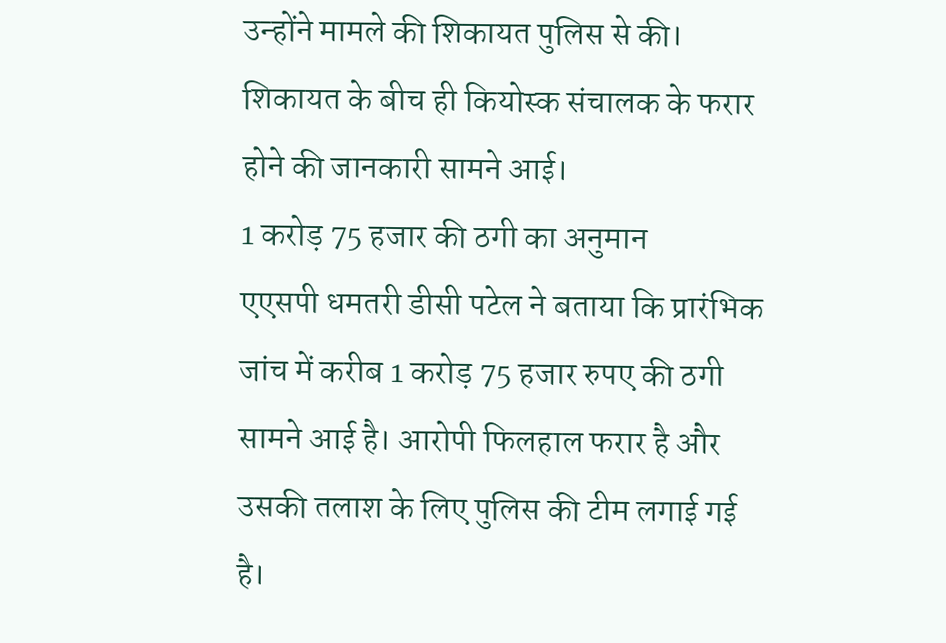उन्होंने मामले की शिकायत पुलिस से की। शिकायत के बीच ही कियोस्क संचालक के फरार होने की जानकारी सामने आई।
1 करोड़ 75 हजार की ठगी का अनुमान
एएसपी धमतरी डीसी पटेल ने बताया कि प्रारंभिक जांच में करीब 1 करोड़ 75 हजार रुपए की ठगी सामने आई है। आरोपी फिलहाल फरार है और उसकी तलाश के लिए पुलिस की टीम लगाई गई है।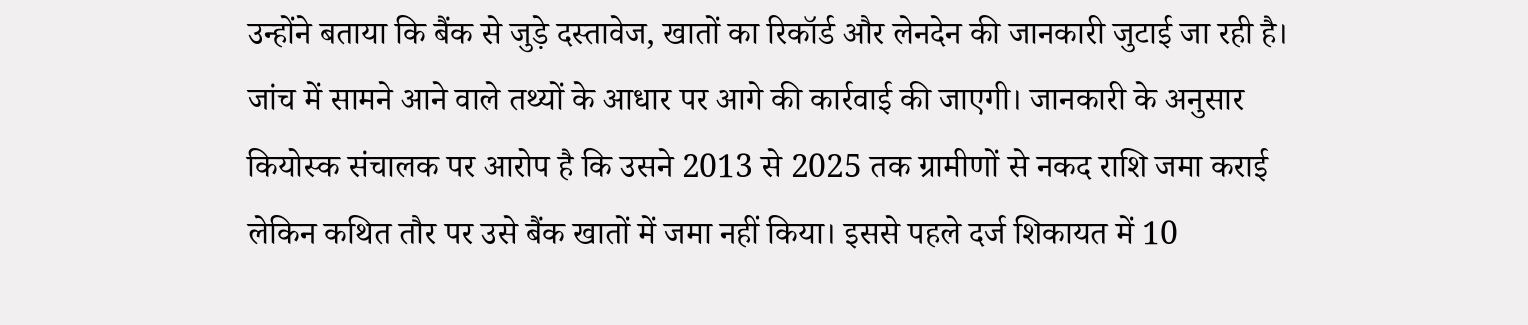उन्होंने बताया कि बैंक से जुड़े दस्तावेज, खातों का रिकॉर्ड और लेनदेन की जानकारी जुटाई जा रही है। जांच में सामने आने वाले तथ्यों के आधार पर आगे की कार्रवाई की जाएगी। जानकारी के अनुसार कियोस्क संचालक पर आरोप है कि उसने 2013 से 2025 तक ग्रामीणों से नकद राशि जमा कराई लेकिन कथित तौर पर उसे बैंक खातों में जमा नहीं किया। इससे पहले दर्ज शिकायत में 10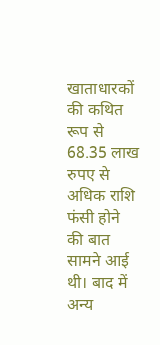खाताधारकों की कथित रूप से 68.35 लाख रुपए से अधिक राशि फंसी होने की बात सामने आई थी। बाद में अन्य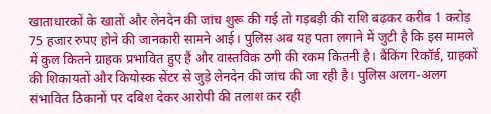खाताधारकों के खातों और लेनदेन की जांच शुरू की गई तो गड़बड़ी की राशि बढ़कर करीब 1 करोड़ 75 हजार रुपए होने की जानकारी सामने आई। पुलिस अब यह पता लगाने में जुटी है कि इस मामले में कुल कितने ग्राहक प्रभावित हुए हैं और वास्तविक ठगी की रकम कितनी है। बैंकिंग रिकॉर्ड, ग्राहकों की शिकायतों और कियोस्क सेंटर से जुड़े लेनदेन की जांच की जा रही है। पुलिस अलग-अलग संभावित ठिकानों पर दबिश देकर आरोपी की तलाश कर रही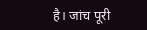है। जांच पूरी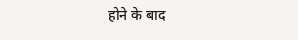होने के बाद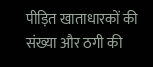पीड़ित खाताधारकों की संख्या और ठगी की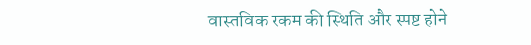वास्तविक रकम की स्थिति और स्पष्ट होने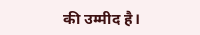की उम्मीद है।